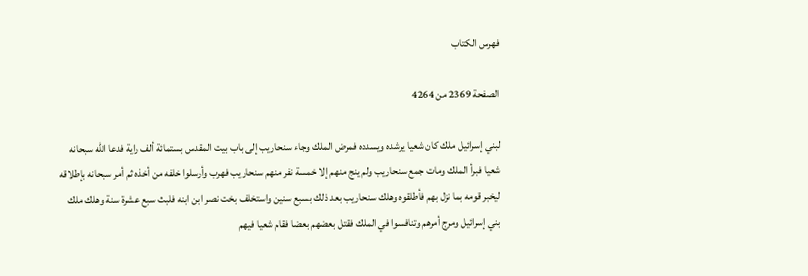فهرس الكتاب

الصفحة 2369 من 4264

لبني إسرائيل ملك كان شعيا يرشده ويسدده فمرض الملك وجاء سنحاريب إلى باب بيت المقدس بستمائة ألف راية فدعا الله سبحانه شعيا فبرأ الملك ومات جمع سنحاريب ولم ينج منهم إلا خمسة نفر منهم سنحاريب فهرب وأرسلوا خلفه من أخذه ثم أمر سبحانه بإطلاقه ليخبر قومه بما نزل بهم فأطلقوه وهلك سنحاريب بعد ذلك بسبع سنين واستخلف بخت نصر ابن ابنه فلبث سبع عشرة سنة وهلك ملك بني إسرائيل ومرج أمرهم وتنافسوا في الملك فقتل بعضهم بعضا فقام شعيا فيهم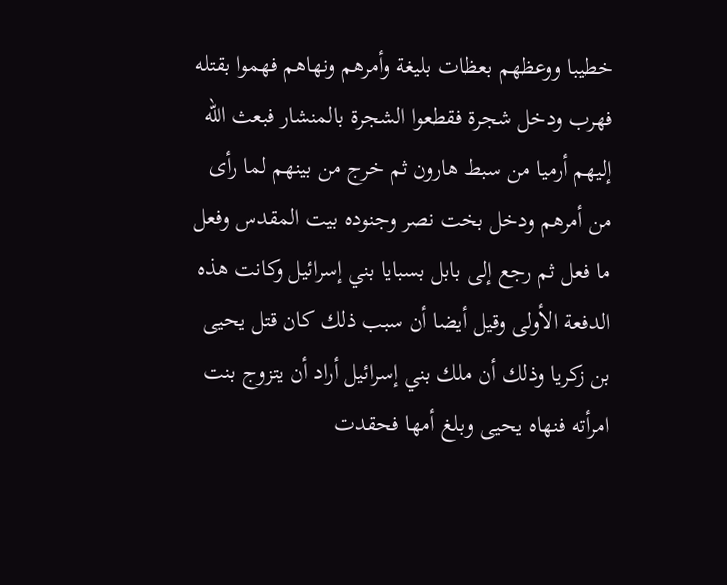خطيبا ووعظهم بعظات بليغة وأمرهم ونهاهم فهموا بقتله فهرب ودخل شجرة فقطعوا الشجرة بالمنشار فبعث الله إليهم أرميا من سبط هارون ثم خرج من بينهم لما رأى من أمرهم ودخل بخت نصر وجنوده بيت المقدس وفعل ما فعل ثم رجع إلى بابل بسبايا بني إسرائيل وكانت هذه الدفعة الأولى وقيل أيضا أن سبب ذلك كان قتل يحيى بن زكريا وذلك أن ملك بني إسرائيل أراد أن يتزوج بنت امرأته فنهاه يحيى وبلغ أمها فحقدت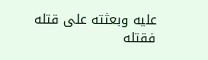عليه وبعثته على قتله فقتله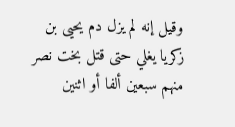وقيل إنه لم يزل دم يحيى بن زكريا يغلي حتى قتل بخت نصر منهم سبعين ألفا أو اثنين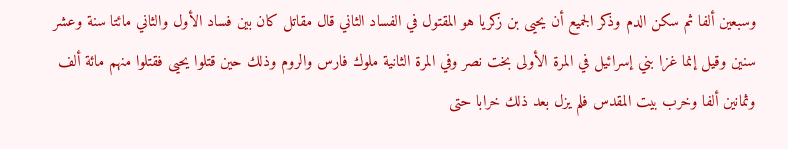وسبعين ألفا ثم سكن الدم وذكر الجميع أن يحيى بن زكريا هو المقتول في الفساد الثاني قال مقاتل كان بين فساد الأول والثاني مائتا سنة وعشر سنين وقيل إنما غزا بني إسرائيل في المرة الأولى بخت نصر وفي المرة الثانية ملوك فارس والروم وذلك حين قتلوا يحيى فقتلوا منهم مائة ألف وثمانين ألفا وخرب بيت المقدس فلم يزل بعد ذلك خرابا حتى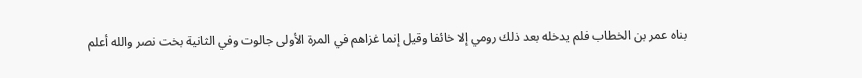بناه عمر بن الخطاب فلم يدخله بعد ذلك رومي إلا خائفا وقيل إنما غزاهم في المرة الأولى جالوت وفي الثانية بخت نصر والله أعلم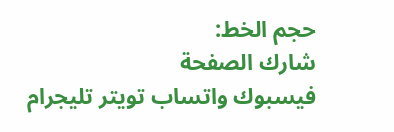حجم الخط:
شارك الصفحة
فيسبوك واتساب تويتر تليجرام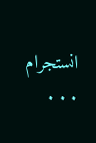انستجرام
. . .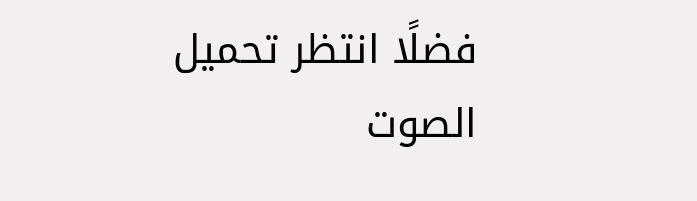فضلًا انتظر تحميل الصوت